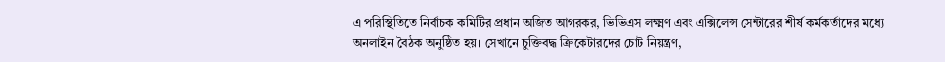এ পরিস্থিতিতে নির্বাচক কমিটির প্রধান অজিত আগরকর, ভিভিএস লক্ষ্মণ এবং এক্সিলেন্স সেন্টারের শীর্ষ কর্মকর্তাদের মধ্যে অনলাইন বৈঠক অনুষ্ঠিত হয়। সেখানে চুক্তিবদ্ধ ক্রিকেটারদের চোট নিয়ন্ত্রণ,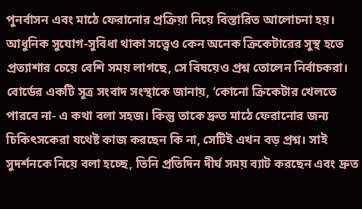পুনর্বাসন এবং মাঠে ফেরানোর প্রক্রিয়া নিয়ে বিস্তারিত আলোচনা হয়। আধুনিক সুযোগ-সুবিধা থাকা সত্ত্বেও কেন অনেক ক্রিকেটারের সুস্থ হতে প্রত্যাশার চেয়ে বেশি সময় লাগছে, সে বিষয়েও প্রশ্ন তোলেন নির্বাচকরা।
বোর্ডের একটি সূত্র সংবাদ সংস্থাকে জানায়, ‘কোনো ক্রিকেটার খেলতে পারবে না- এ কথা বলা সহজ। কিন্তু তাকে দ্রুত মাঠে ফেরানোর জন্য চিকিৎসকেরা যথেষ্ট কাজ করছেন কি না, সেটিই এখন বড় প্রশ্ন। সাই সুদর্শনকে নিয়ে বলা হচ্ছে, তিনি প্রতিদিন দীর্ঘ সময় ব্যাট করছেন এবং দ্রুত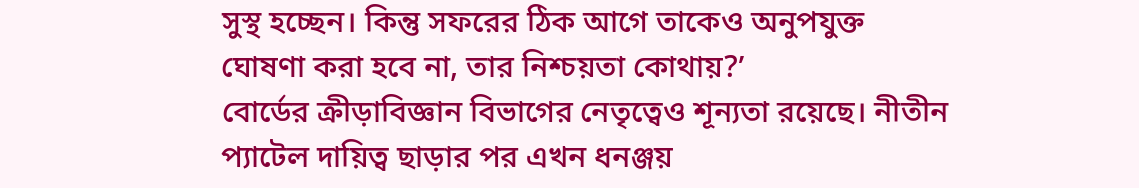সুস্থ হচ্ছেন। কিন্তু সফরের ঠিক আগে তাকেও অনুপযুক্ত ঘোষণা করা হবে না, তার নিশ্চয়তা কোথায়?’
বোর্ডের ক্রীড়াবিজ্ঞান বিভাগের নেতৃত্বেও শূন্যতা রয়েছে। নীতীন প্যাটেল দায়িত্ব ছাড়ার পর এখন ধনঞ্জয়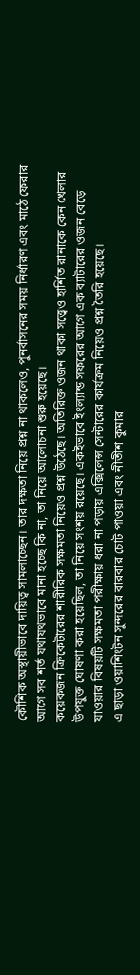কৌশিক অস্থায়ীভাবে দায়িত্ব সামলাচ্ছেন। তার দক্ষতা নিয়ে প্রশ্ন না থাকলেও, পুনর্বাসনের সময় নির্ধারণ এবং মাঠে ফেরার আগে সব শর্ত যথাযথভাবে মানা হচ্ছে কি না, তা নিয়ে আলোচনা শুরু হয়েছে।
কয়েকজন ক্রিকেটারের শারীরিক সক্ষমতা নিয়েও প্রশ্ন উঠেছে। অতিরিক্ত ওজন থাকা সত্ত্বেও হার্শিত রানাকে কেন খেলার উপযুক্ত ঘোষণা করা হয়েছিল, তা নিয়ে সংশয় রয়েছে। একইভাবে ইংল্যান্ড সফরের আগে এক ব্যাটারের ওজন বেড়ে যাওয়ার বিষয়টি সক্ষমতা পরীক্ষায় ধরা না পড়ায় এক্সিলেন্স সেন্টারের কার্যক্রম নিয়েও প্রশ্ন তৈরি হয়েছে।
এ ছাড়া ওয়াশিংটন সুন্দরের বারবার চোট পাওয়া এবং নীতীশ কুমার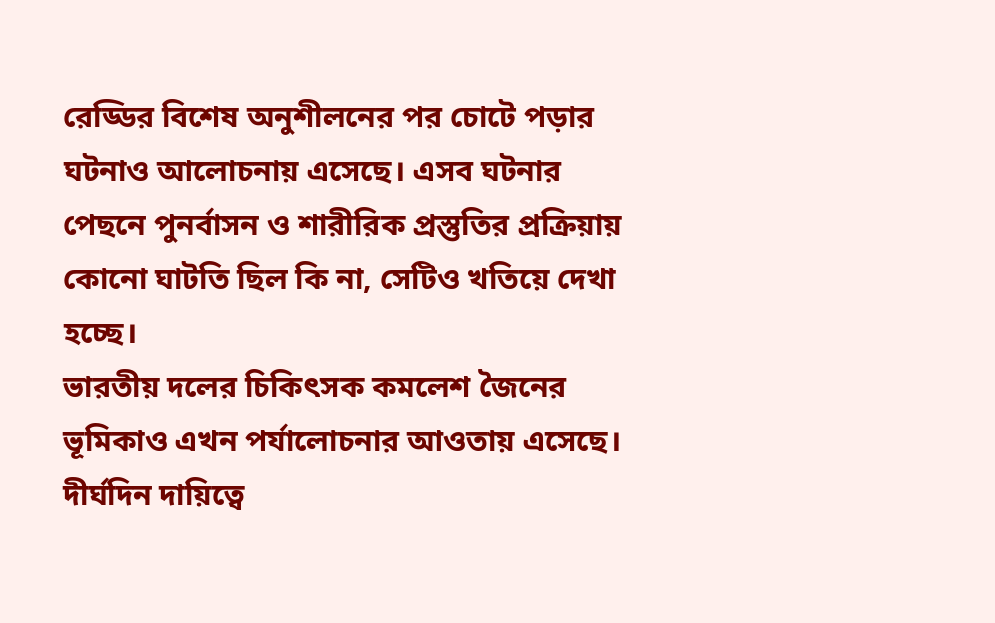রেড্ডির বিশেষ অনুশীলনের পর চোটে পড়ার ঘটনাও আলোচনায় এসেছে। এসব ঘটনার পেছনে পুনর্বাসন ও শারীরিক প্রস্তুতির প্রক্রিয়ায় কোনো ঘাটতি ছিল কি না, সেটিও খতিয়ে দেখা হচ্ছে।
ভারতীয় দলের চিকিৎসক কমলেশ জৈনের ভূমিকাও এখন পর্যালোচনার আওতায় এসেছে। দীর্ঘদিন দায়িত্বে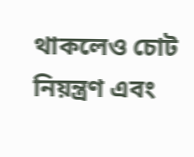থাকলেও চোট নিয়ন্ত্রণ এবং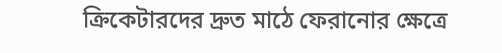ক্রিকেটারদের দ্রুত মাঠে ফেরানোর ক্ষেত্রে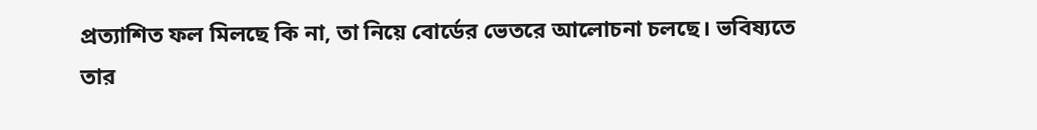প্রত্যাশিত ফল মিলছে কি না, তা নিয়ে বোর্ডের ভেতরে আলোচনা চলছে। ভবিষ্যতে তার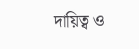দায়িত্ব ও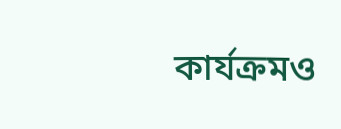কার্যক্রমও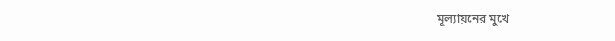মূল্যায়নের মুখে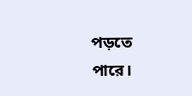পড়তে পারে।